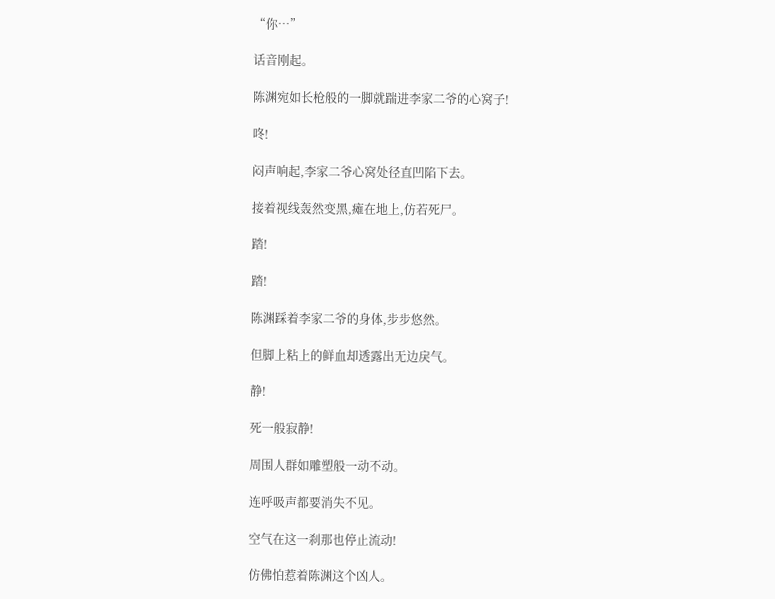“你…”

话音刚起。

陈渊宛如长枪般的一脚就踹进李家二爷的心窝子!

咚!

闷声响起,李家二爷心窝处径直凹陷下去。

接着视线轰然变黑,瘫在地上,仿若死尸。

踏!

踏!

陈渊踩着李家二爷的身体,步步悠然。

但脚上粘上的鲜血却透露出无边戾气。

静!

死一般寂静!

周围人群如雕塑般一动不动。

连呼吸声都要消失不见。

空气在这一刹那也停止流动!

仿佛怕惹着陈渊这个凶人。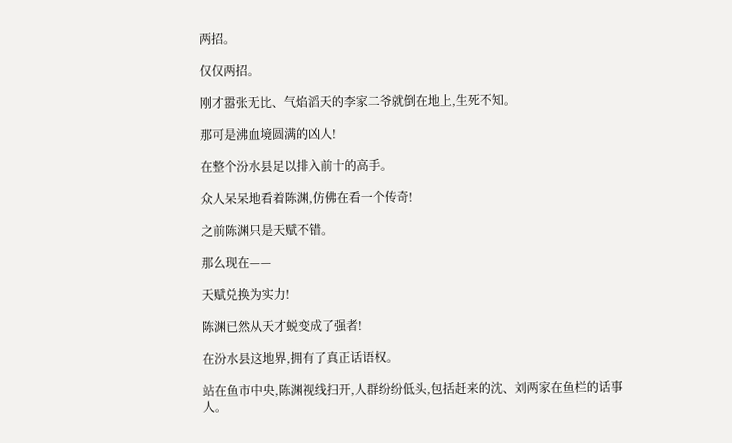两招。

仅仅两招。

刚才嚣张无比、气焰滔天的李家二爷就倒在地上,生死不知。

那可是沸血境圆满的凶人!

在整个汾水县足以排入前十的高手。

众人呆呆地看着陈渊,仿佛在看一个传奇!

之前陈渊只是天赋不错。

那么现在——

天赋兑换为实力!

陈渊已然从天才蜕变成了强者!

在汾水县这地界,拥有了真正话语权。

站在鱼市中央,陈渊视线扫开,人群纷纷低头,包括赶来的沈、刘两家在鱼栏的话事人。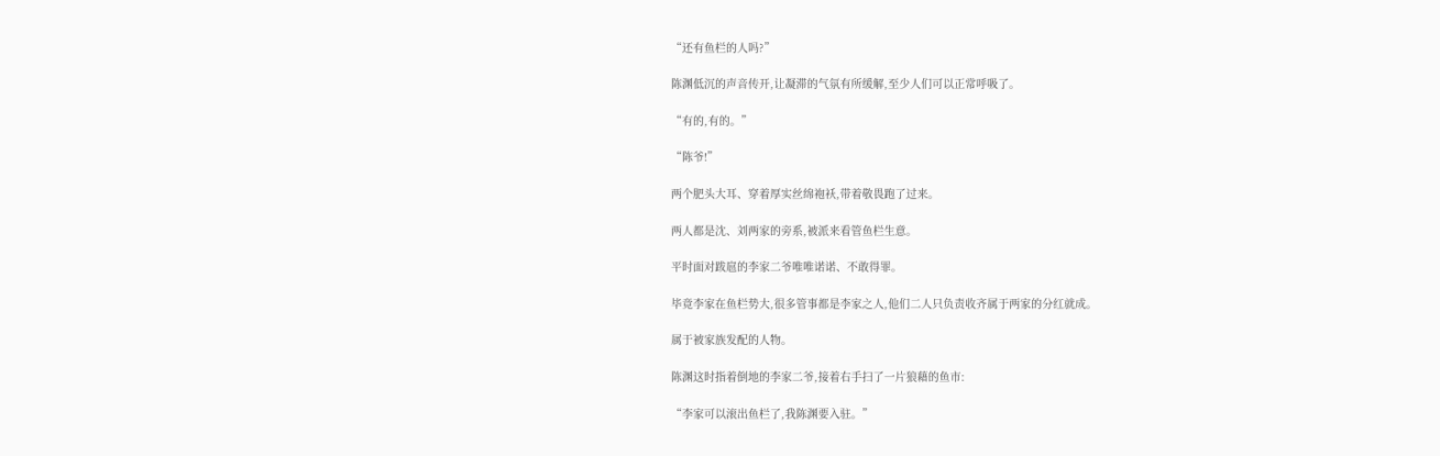“还有鱼栏的人吗?”

陈渊低沉的声音传开,让凝滞的气氛有所缓解,至少人们可以正常呼吸了。

“有的,有的。”

“陈爷!”

两个肥头大耳、穿着厚实丝绵袍袄,带着敬畏跑了过来。

两人都是沈、刘两家的旁系,被派来看管鱼栏生意。

平时面对跋扈的李家二爷唯唯诺诺、不敢得罪。

毕竟李家在鱼栏势大,很多管事都是李家之人,他们二人只负责收齐属于两家的分红就成。

属于被家族发配的人物。

陈渊这时指着倒地的李家二爷,接着右手扫了一片狼藉的鱼市:

“李家可以滚出鱼栏了,我陈渊要入驻。”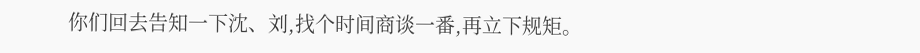你们回去告知一下沈、刘,找个时间商谈一番,再立下规矩。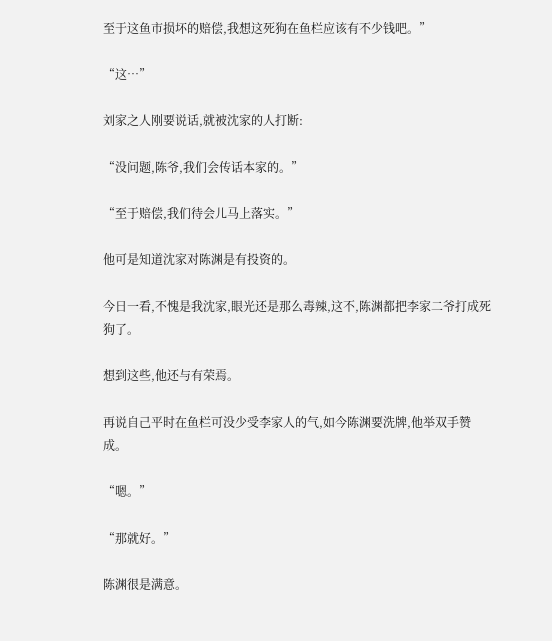至于这鱼市损坏的赔偿,我想这死狗在鱼栏应该有不少钱吧。”

“这…”

刘家之人刚要说话,就被沈家的人打断:

“没问题,陈爷,我们会传话本家的。”

“至于赔偿,我们待会儿马上落实。”

他可是知道沈家对陈渊是有投资的。

今日一看,不愧是我沈家,眼光还是那么毒辣,这不,陈渊都把李家二爷打成死狗了。

想到这些,他还与有荣焉。

再说自己平时在鱼栏可没少受李家人的气,如今陈渊要洗牌,他举双手赞成。

“嗯。”

“那就好。”

陈渊很是满意。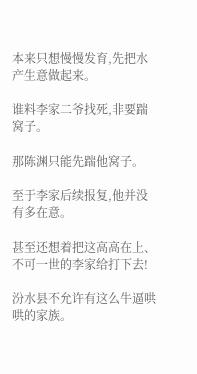本来只想慢慢发育,先把水产生意做起来。

谁料李家二爷找死,非要踹窝子。

那陈渊只能先踹他窝子。

至于李家后续报复,他并没有多在意。

甚至还想着把这高高在上、不可一世的李家给打下去!

汾水县不允许有这么牛逼哄哄的家族。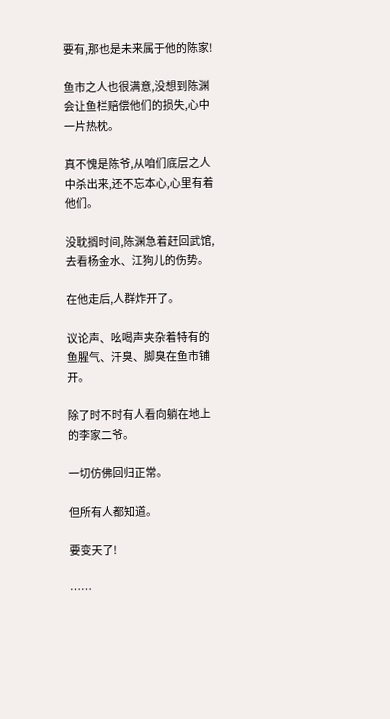要有,那也是未来属于他的陈家!

鱼市之人也很满意,没想到陈渊会让鱼栏赔偿他们的损失,心中一片热枕。

真不愧是陈爷,从咱们底层之人中杀出来,还不忘本心,心里有着他们。

没耽搁时间,陈渊急着赶回武馆,去看杨金水、江狗儿的伤势。

在他走后,人群炸开了。

议论声、吆喝声夹杂着特有的鱼腥气、汗臭、脚臭在鱼市铺开。

除了时不时有人看向躺在地上的李家二爷。

一切仿佛回归正常。

但所有人都知道。

要变天了!

……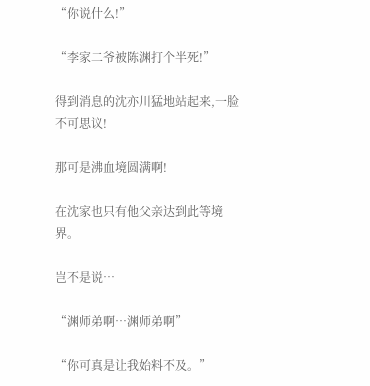“你说什么!”

“李家二爷被陈渊打个半死!”

得到消息的沈亦川猛地站起来,一脸不可思议!

那可是沸血境圆满啊!

在沈家也只有他父亲达到此等境界。

岂不是说…

“渊师弟啊…渊师弟啊”

“你可真是让我始料不及。”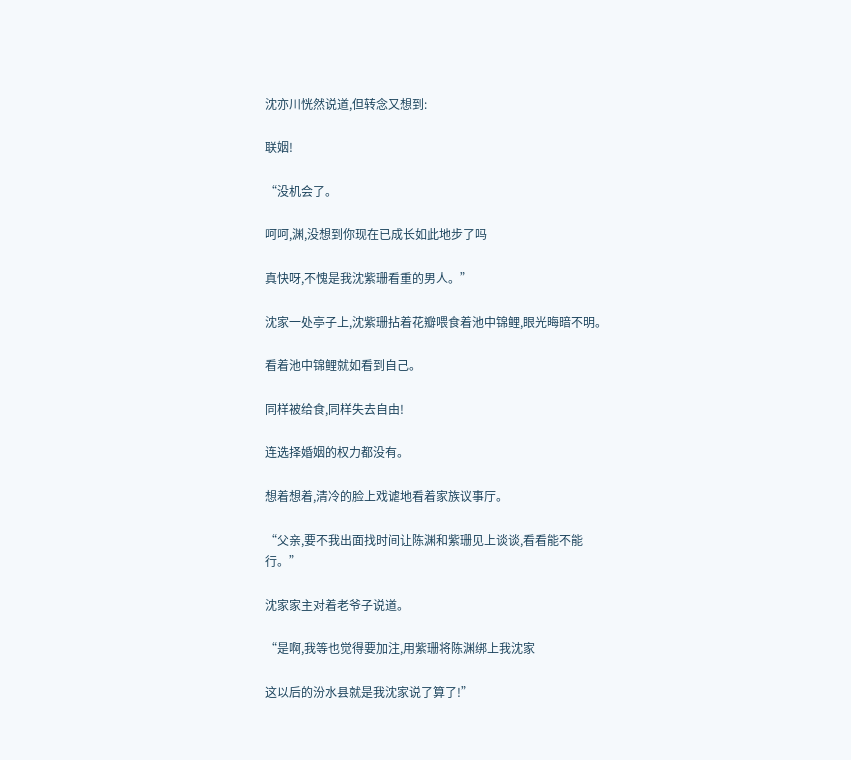沈亦川恍然说道,但转念又想到:

联姻!

“没机会了。

呵呵,渊,没想到你现在已成长如此地步了吗

真快呀,不愧是我沈紫珊看重的男人。”

沈家一处亭子上,沈紫珊拈着花瓣喂食着池中锦鲤,眼光晦暗不明。

看着池中锦鲤就如看到自己。

同样被给食,同样失去自由!

连选择婚姻的权力都没有。

想着想着,清冷的脸上戏谑地看着家族议事厅。

“父亲,要不我出面找时间让陈渊和紫珊见上谈谈,看看能不能行。”

沈家家主对着老爷子说道。

“是啊,我等也觉得要加注,用紫珊将陈渊绑上我沈家

这以后的汾水县就是我沈家说了算了!”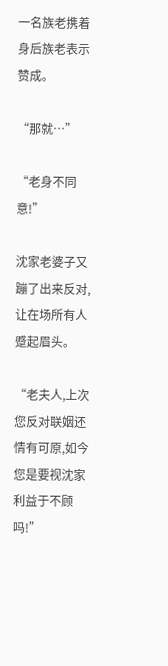一名族老携着身后族老表示赞成。

“那就…”

“老身不同意!”

沈家老婆子又蹦了出来反对,让在场所有人蹙起眉头。

“老夫人,上次您反对联姻还情有可原,如今您是要视沈家利益于不顾吗!”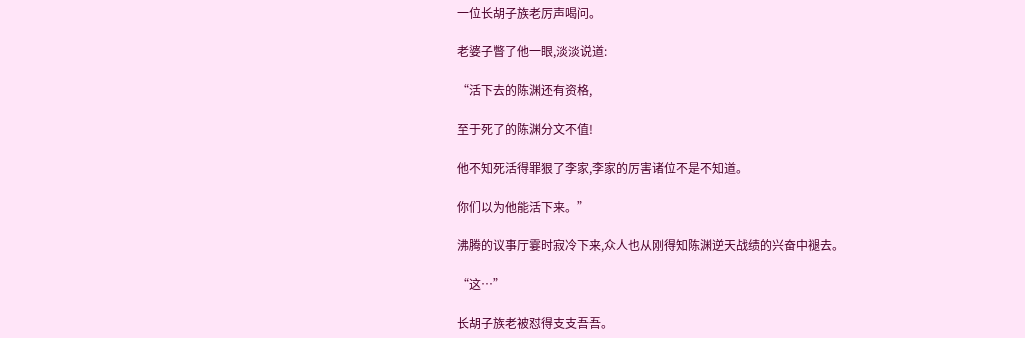一位长胡子族老厉声喝问。

老婆子瞥了他一眼,淡淡说道:

“活下去的陈渊还有资格,

至于死了的陈渊分文不值!

他不知死活得罪狠了李家,李家的厉害诸位不是不知道。

你们以为他能活下来。”

沸腾的议事厅霎时寂冷下来,众人也从刚得知陈渊逆天战绩的兴奋中褪去。

“这…”

长胡子族老被怼得支支吾吾。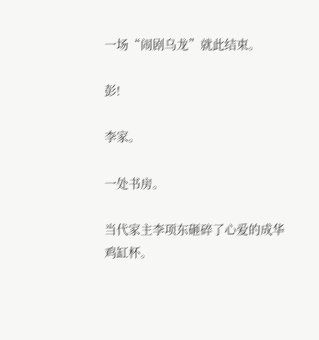一场“闹剧乌龙”就此结束。

彭!

李家。

一处书房。

当代家主李项东砸碎了心爱的成华鸡缸杯。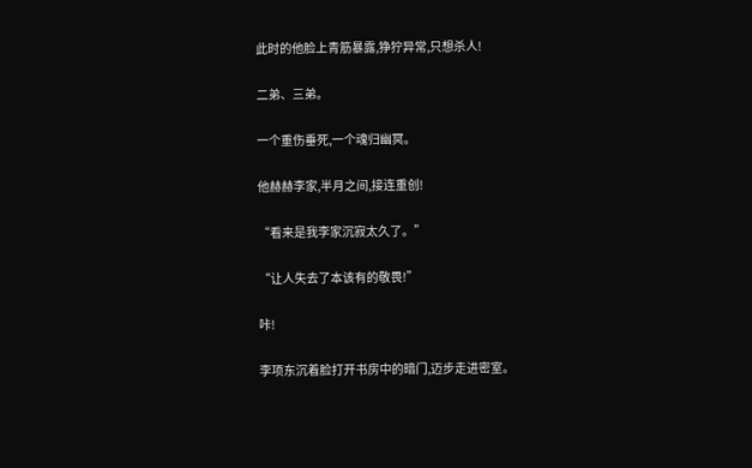此时的他脸上青筋暴露,狰狞异常,只想杀人!

二弟、三弟。

一个重伤垂死,一个魂归幽冥。

他赫赫李家,半月之间,接连重创!

“看来是我李家沉寂太久了。”

“让人失去了本该有的敬畏!”

咔!

李项东沉着脸打开书房中的暗门,迈步走进密室。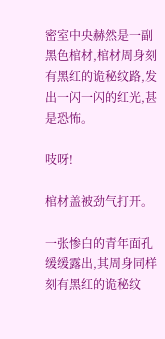密室中央赫然是一副黑色棺材,棺材周身刻有黑红的诡秘纹路,发出一闪一闪的红光,甚是恐怖。

吱呀!

棺材盖被劲气打开。

一张惨白的青年面孔缓缓露出,其周身同样刻有黑红的诡秘纹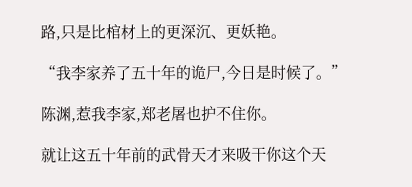路,只是比棺材上的更深沉、更妖艳。

“我李家养了五十年的诡尸,今日是时候了。”

陈渊,惹我李家,郑老屠也护不住你。

就让这五十年前的武骨天才来吸干你这个天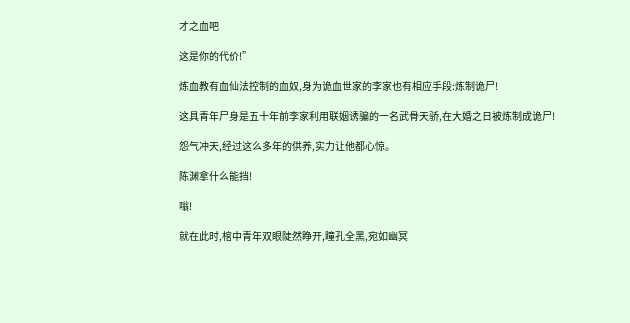才之血吧

这是你的代价!”

炼血教有血仙法控制的血奴,身为诡血世家的李家也有相应手段:炼制诡尸!

这具青年尸身是五十年前李家利用联姻诱骗的一名武骨天骄,在大婚之日被炼制成诡尸!

怨气冲天,经过这么多年的供养,实力让他都心惊。

陈渊拿什么能挡!

嗡!

就在此时,棺中青年双眼陡然睁开,瞳孔全黑,宛如幽冥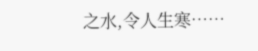之水,令人生寒……